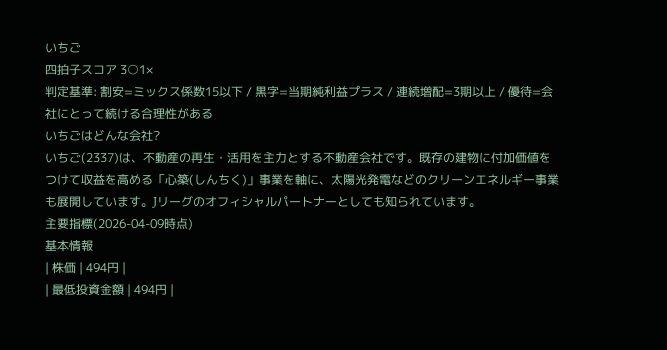いちご
四拍子スコア 3○1×
判定基準: 割安=ミックス係数15以下 / 黒字=当期純利益プラス / 連続増配=3期以上 / 優待=会社にとって続ける合理性がある
いちごはどんな会社?
いちご(2337)は、不動産の再生・活用を主力とする不動産会社です。既存の建物に付加価値をつけて収益を高める「心築(しんちく)」事業を軸に、太陽光発電などのクリーンエネルギー事業も展開しています。Jリーグのオフィシャルパートナーとしても知られています。
主要指標(2026-04-09時点)
基本情報
| 株価 | 494円 |
| 最低投資金額 | 494円 |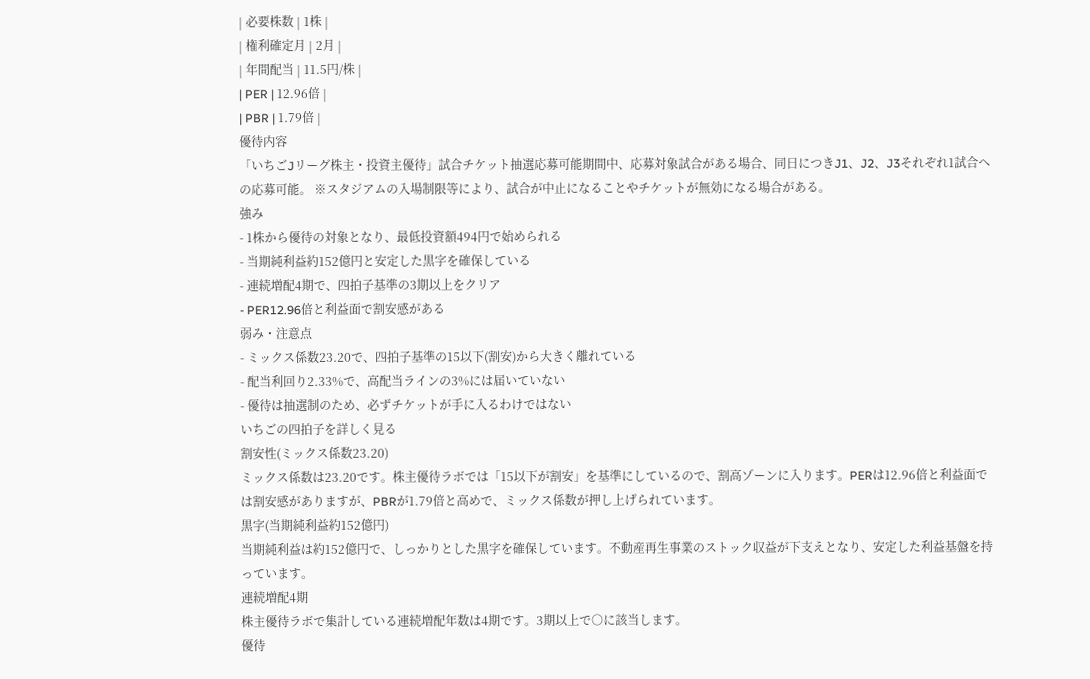| 必要株数 | 1株 |
| 権利確定月 | 2月 |
| 年間配当 | 11.5円/株 |
| PER | 12.96倍 |
| PBR | 1.79倍 |
優待内容
「いちごJリーグ株主・投資主優待」試合チケット抽選応募可能期間中、応募対象試合がある場合、同日につきJ1、J2、J3それぞれ1試合への応募可能。 ※スタジアムの入場制限等により、試合が中止になることやチケットが無効になる場合がある。
強み
- 1株から優待の対象となり、最低投資額494円で始められる
- 当期純利益約152億円と安定した黒字を確保している
- 連続増配4期で、四拍子基準の3期以上をクリア
- PER12.96倍と利益面で割安感がある
弱み・注意点
- ミックス係数23.20で、四拍子基準の15以下(割安)から大きく離れている
- 配当利回り2.33%で、高配当ラインの3%には届いていない
- 優待は抽選制のため、必ずチケットが手に入るわけではない
いちごの四拍子を詳しく見る
割安性(ミックス係数23.20)
ミックス係数は23.20です。株主優待ラボでは「15以下が割安」を基準にしているので、割高ゾーンに入ります。PERは12.96倍と利益面では割安感がありますが、PBRが1.79倍と高めで、ミックス係数が押し上げられています。
黒字(当期純利益約152億円)
当期純利益は約152億円で、しっかりとした黒字を確保しています。不動産再生事業のストック収益が下支えとなり、安定した利益基盤を持っています。
連続増配4期
株主優待ラボで集計している連続増配年数は4期です。3期以上で○に該当します。
優待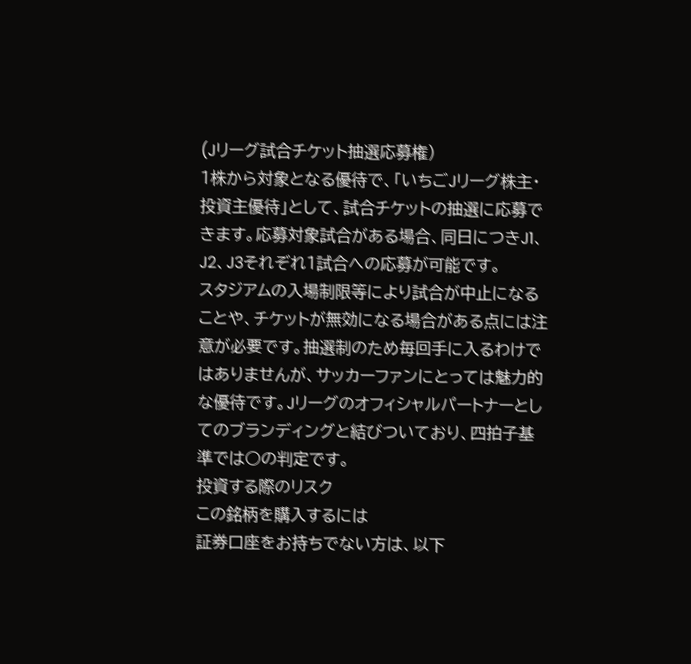(Jリーグ試合チケット抽選応募権)
1株から対象となる優待で、「いちごJリーグ株主・投資主優待」として、試合チケットの抽選に応募できます。応募対象試合がある場合、同日につきJ1、J2、J3それぞれ1試合への応募が可能です。
スタジアムの入場制限等により試合が中止になることや、チケットが無効になる場合がある点には注意が必要です。抽選制のため毎回手に入るわけではありませんが、サッカーファンにとっては魅力的な優待です。Jリーグのオフィシャルパートナーとしてのブランディングと結びついており、四拍子基準では○の判定です。
投資する際のリスク
この銘柄を購入するには
証券口座をお持ちでない方は、以下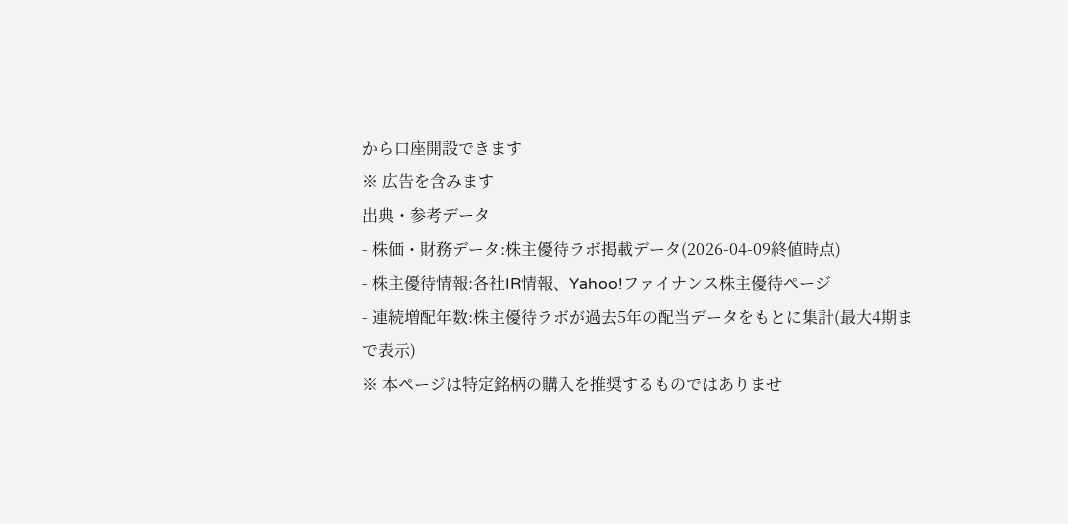から口座開設できます
※ 広告を含みます
出典・参考データ
- 株価・財務データ:株主優待ラボ掲載データ(2026-04-09終値時点)
- 株主優待情報:各社IR情報、Yahoo!ファイナンス株主優待ページ
- 連続増配年数:株主優待ラボが過去5年の配当データをもとに集計(最大4期まで表示)
※ 本ページは特定銘柄の購入を推奨するものではありませ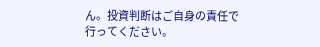ん。投資判断はご自身の責任で行ってください。